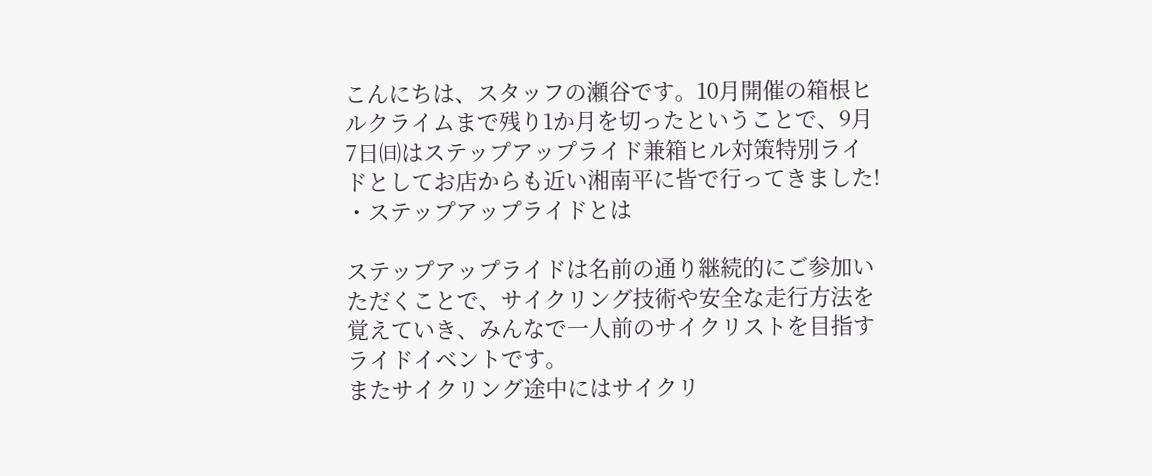こんにちは、スタッフの瀬谷です。10月開催の箱根ヒルクライムまで残り1か月を切ったということで、9月7日㈰はステップアップライド兼箱ヒル対策特別ライドとしてお店からも近い湘南平に皆で行ってきました!
・ステップアップライドとは

ステップアップライドは名前の通り継続的にご参加いただくことで、サイクリング技術や安全な走行方法を覚えていき、みんなで一人前のサイクリストを目指すライドイベントです。
またサイクリング途中にはサイクリ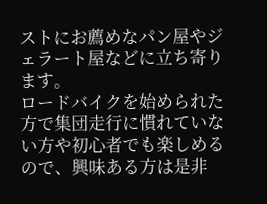ストにお薦めなパン屋やジェラート屋などに立ち寄ります。
ロードバイクを始められた方で集団走行に慣れていない方や初心者でも楽しめるので、興味ある方は是非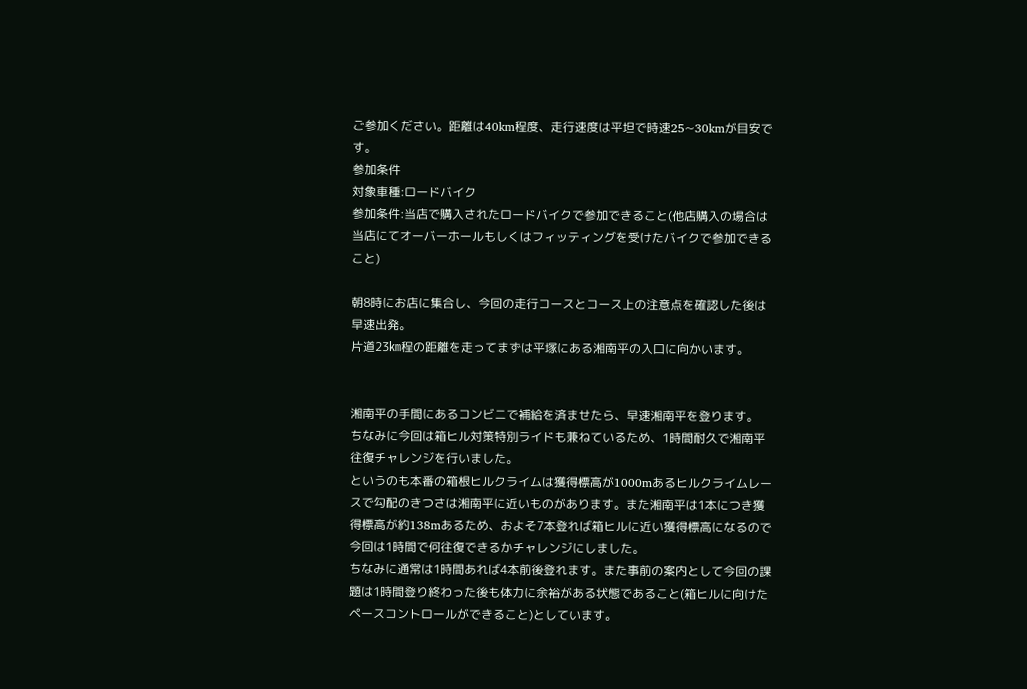ご参加ください。距離は40km程度、走行速度は平坦で時速25~30kmが目安です。
参加条件
対象車種:ロードバイク
参加条件:当店で購入されたロードバイクで参加できること(他店購入の場合は当店にてオーバーホールもしくはフィッティングを受けたバイクで参加できること)

朝8時にお店に集合し、今回の走行コースとコース上の注意点を確認した後は早速出発。
片道23㎞程の距離を走ってまずは平塚にある湘南平の入口に向かいます。


湘南平の手間にあるコンビニで補給を済ませたら、早速湘南平を登ります。
ちなみに今回は箱ヒル対策特別ライドも兼ねているため、1時間耐久で湘南平往復チャレンジを行いました。
というのも本番の箱根ヒルクライムは獲得標高が1000mあるヒルクライムレースで勾配のきつさは湘南平に近いものがあります。また湘南平は1本につき獲得標高が約138mあるため、およそ7本登れば箱ヒルに近い獲得標高になるので今回は1時間で何往復できるかチャレンジにしました。
ちなみに通常は1時間あれば4本前後登れます。また事前の案内として今回の課題は1時間登り終わった後も体力に余裕がある状態であること(箱ヒルに向けたペースコントロールができること)としています。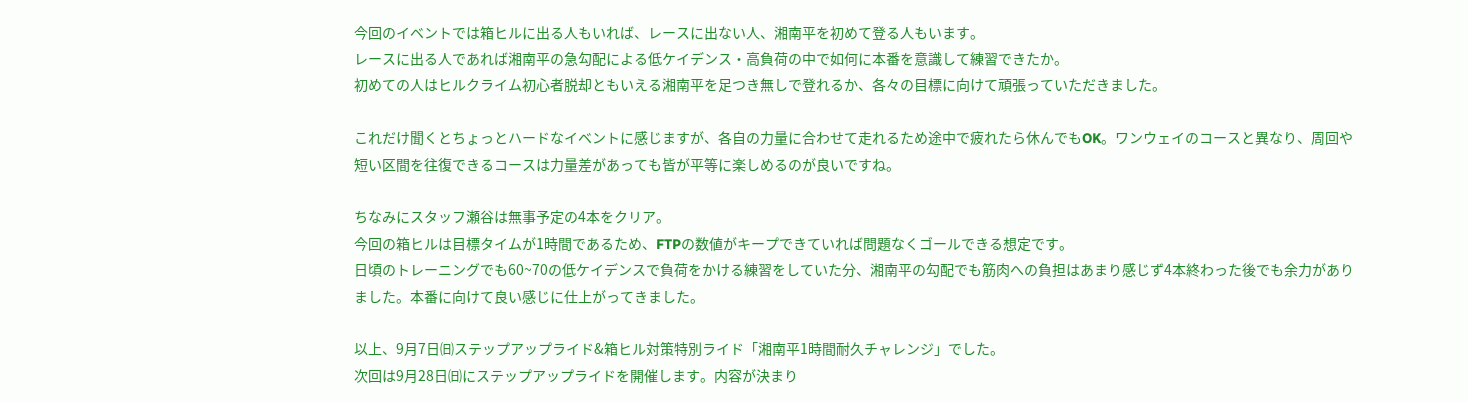今回のイベントでは箱ヒルに出る人もいれば、レースに出ない人、湘南平を初めて登る人もいます。
レースに出る人であれば湘南平の急勾配による低ケイデンス・高負荷の中で如何に本番を意識して練習できたか。
初めての人はヒルクライム初心者脱却ともいえる湘南平を足つき無しで登れるか、各々の目標に向けて頑張っていただきました。

これだけ聞くとちょっとハードなイベントに感じますが、各自の力量に合わせて走れるため途中で疲れたら休んでもOK。ワンウェイのコースと異なり、周回や短い区間を往復できるコースは力量差があっても皆が平等に楽しめるのが良いですね。

ちなみにスタッフ瀬谷は無事予定の4本をクリア。
今回の箱ヒルは目標タイムが1時間であるため、FTPの数値がキープできていれば問題なくゴールできる想定です。
日頃のトレーニングでも60~70の低ケイデンスで負荷をかける練習をしていた分、湘南平の勾配でも筋肉への負担はあまり感じず4本終わった後でも余力がありました。本番に向けて良い感じに仕上がってきました。

以上、9月7日㈰ステップアップライド&箱ヒル対策特別ライド「湘南平1時間耐久チャレンジ」でした。
次回は9月28日㈰にステップアップライドを開催します。内容が決まり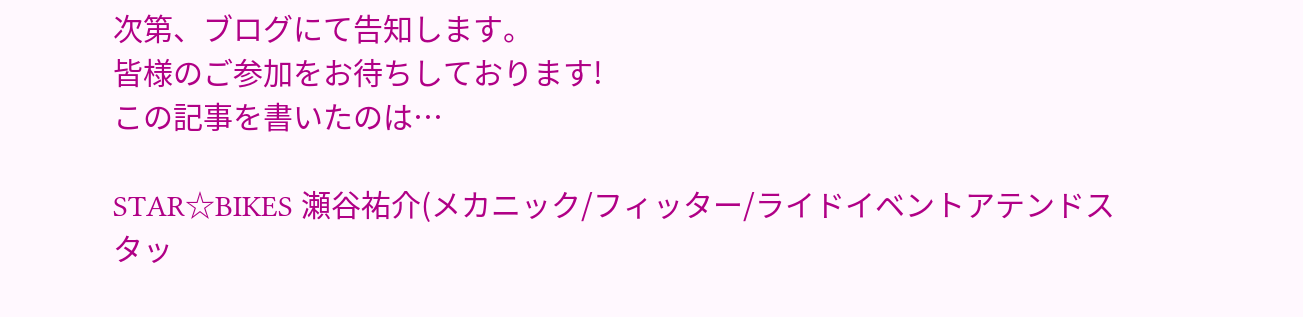次第、ブログにて告知します。
皆様のご参加をお待ちしております!
この記事を書いたのは…

STAR☆BIKES 瀬谷祐介(メカニック/フィッター/ライドイベントアテンドスタッ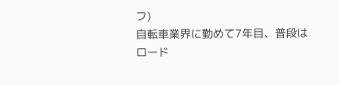フ)
自転車業界に勤めて7年目、普段はロード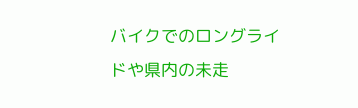バイクでのロングライドや県内の未走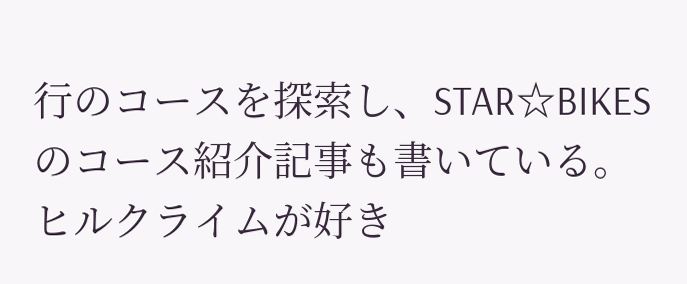行のコースを探索し、STAR☆BIKESのコース紹介記事も書いている。ヒルクライムが好き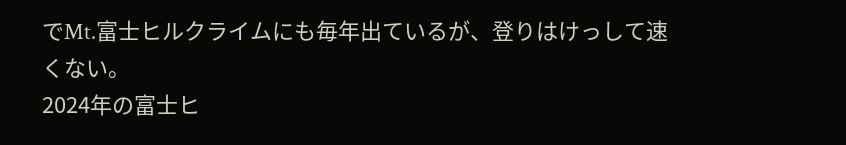でMt.富士ヒルクライムにも毎年出ているが、登りはけっして速くない。
2024年の富士ヒ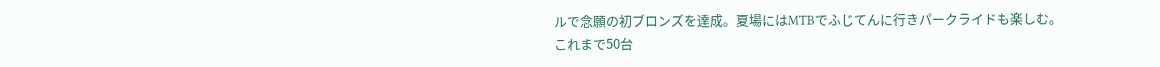ルで念願の初ブロンズを達成。夏場にはMTBでふじてんに行きパークライドも楽しむ。
これまで50台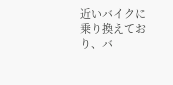近いバイクに乗り換えており、バ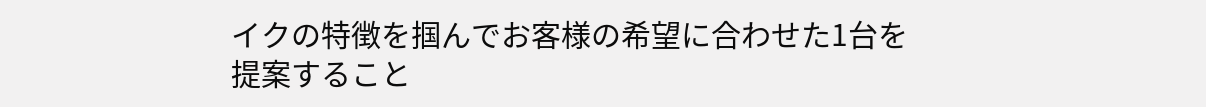イクの特徴を掴んでお客様の希望に合わせた1台を提案すること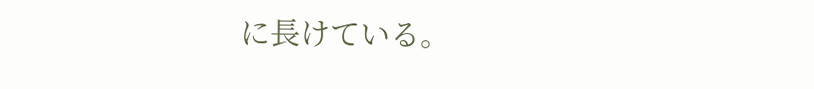に長けている。